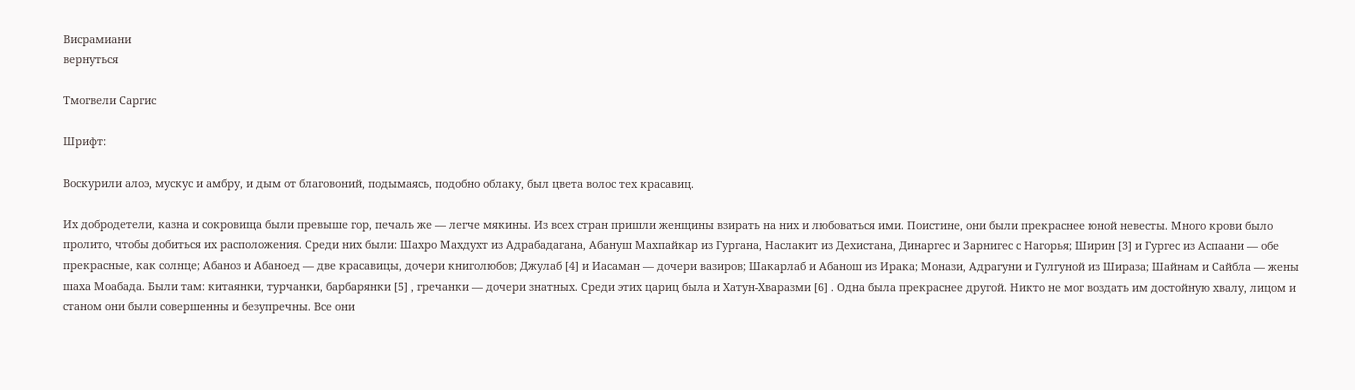Висрамиани
вернуться

Тмогвели Саргис

Шрифт:

Воскурили алоэ, мускус и амбру, и дым от благовоний, подымаясь, подобно облаку, был цвета волос тех красавиц.

Их добродетели, казна и сокровища были превыше гор, печаль же — легче мякины. Из всех стран пришли женщины взирать на них и любоваться ими. Поистине, они были прекраснее юной невесты. Много крови было пролито, чтобы добиться их расположения. Среди них были: Шахро Махдухт из Адрабадагана, Абануш Махпайкар из Гургана, Наслакит из Дехистана, Динаргес и Зарнигес с Нагорья; Ширин [3] и Гургес из Аспаани — обе прекрасные, как солнце; Абаноз и Абаноед — две красавицы, дочери книголюбов; Джулаб [4] и Иасаман — дочери вазиров; Шакарлаб и Абанош из Ирака; Монази, Адрагуни и Гулгуной из Шираза; Шайнам и Сайбла — жены шаха Моабада. Были там: китаянки, турчанки, барбарянки [5] , гречанки — дочери знатных. Среди этих цариц была и Хатун-Хваразми [6] . Одна была прекраснее другой. Никто не мог воздать им достойную хвалу, лицом и станом они были совершенны и безупречны. Все они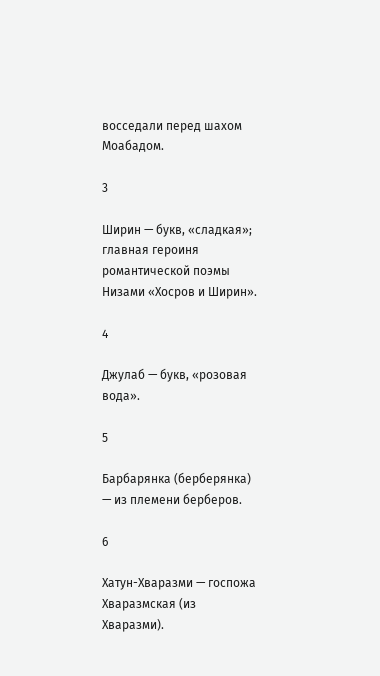восседали перед шахом Моабадом.

3

Ширин — букв, «сладкая»; главная героиня романтической поэмы Низами «Хосров и Ширин».

4

Джулаб — букв, «розовая вода».

5

Барбарянка (берберянка) — из племени берберов.

6

Хатун-Хваразми — госпожа Хваразмская (из Хваразми).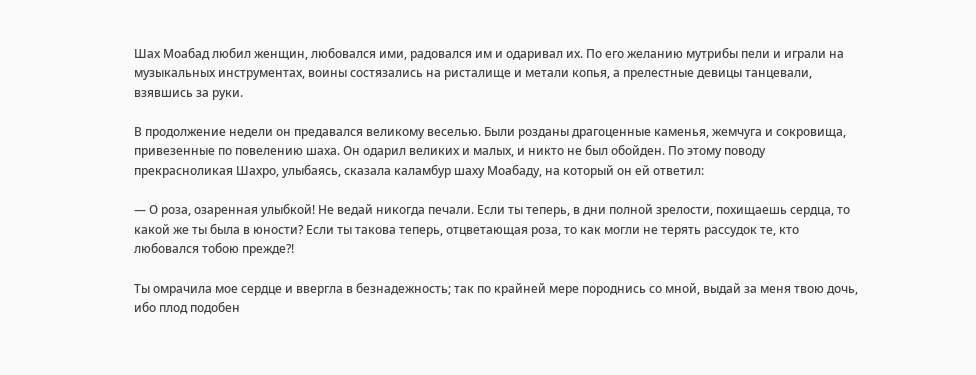Шах Моабад любил женщин, любовался ими, радовался им и одаривал их. По его желанию мутрибы пели и играли на музыкальных инструментах, воины состязались на ристалище и метали копья, а прелестные девицы танцевали, взявшись за руки.

В продолжение недели он предавался великому веселью. Были розданы драгоценные каменья, жемчуга и сокровища, привезенные по повелению шаха. Он одарил великих и малых, и никто не был обойден. По этому поводу прекрасноликая Шахро, улыбаясь, сказала каламбур шаху Моабаду, на который он ей ответил:

— О роза, озаренная улыбкой! Не ведай никогда печали. Если ты теперь, в дни полной зрелости, похищаешь сердца, то какой же ты была в юности? Если ты такова теперь, отцветающая роза, то как могли не терять рассудок те, кто любовался тобою прежде?!

Ты омрачила мое сердце и ввергла в безнадежность; так по крайней мере породнись со мной, выдай за меня твою дочь, ибо плод подобен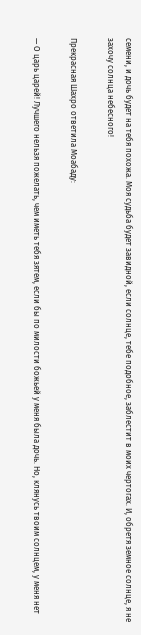семени, и дочь будет на тебя похожа. Моя судьба будет завидной, если солнце, тебе подобное, заблестит в моих чертогах. И, обретя земное солнце, я не захочу солнца небесного!

Прекрасная Шахро ответила Моабаду:

— О царь царей! Лучшего нельзя пожелать, чем иметь тебя зятем, если бы по милости божьей у меня была дочь. Но, клянусь твоим солнцем, у меня нет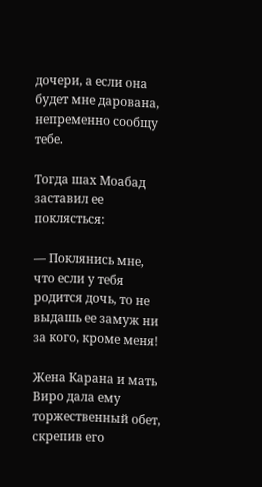дочери, а если она будет мне дарована, непременно сообщу тебе.

Тогда шах Моабад заставил ее поклясться:

— Поклянись мне, что если у тебя родится дочь, то не выдашь ее замуж ни за кого, кроме меня!

Жена Карана и мать Виро дала ему торжественный обет, скрепив его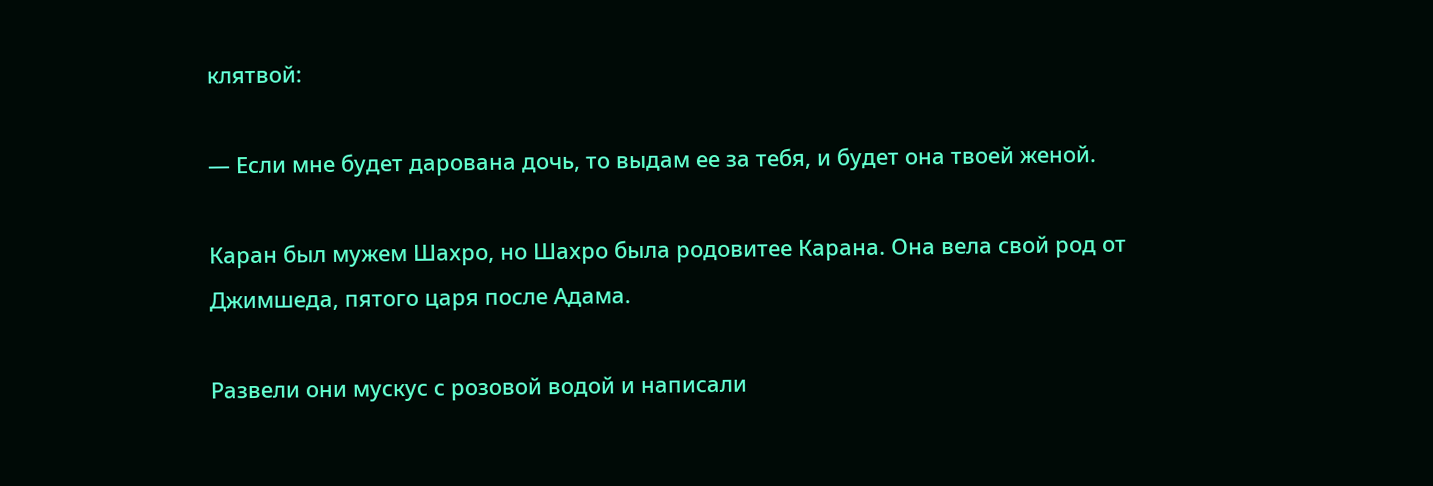клятвой:

— Если мне будет дарована дочь, то выдам ее за тебя, и будет она твоей женой.

Каран был мужем Шахро, но Шахро была родовитее Карана. Она вела свой род от Джимшеда, пятого царя после Адама.

Развели они мускус с розовой водой и написали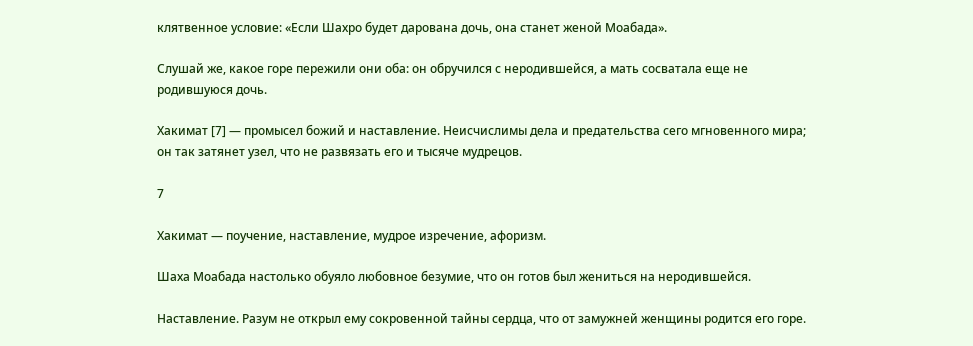клятвенное условие: «Если Шахро будет дарована дочь, она станет женой Моабада».

Слушай же, какое горе пережили они оба: он обручился с неродившейся, а мать сосватала еще не родившуюся дочь.

Хакимат [7] — промысел божий и наставление. Неисчислимы дела и предательства сего мгновенного мира; он так затянет узел, что не развязать его и тысяче мудрецов.

7

Хакимат — поучение, наставление, мудрое изречение, афоризм.

Шаха Моабада настолько обуяло любовное безумие, что он готов был жениться на неродившейся.

Наставление. Разум не открыл ему сокровенной тайны сердца, что от замужней женщины родится его горе.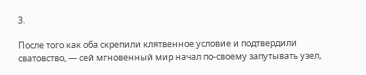3.

После того как оба скрепили клятвенное условие и подтвердили сватовство, — сей мгновенный мир начал по-своему запутывать узел,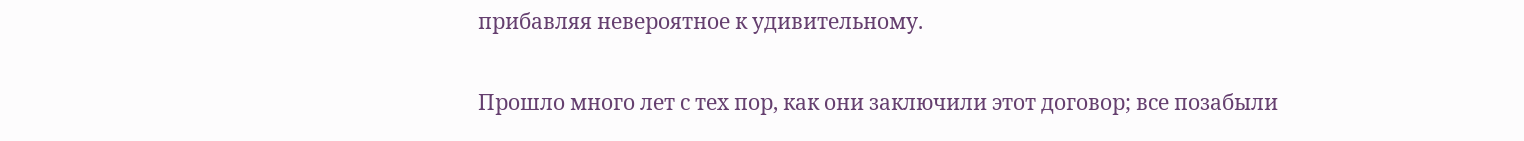прибавляя невероятное к удивительному.

Прошло много лет с тех пор, как они заключили этот договор; все позабыли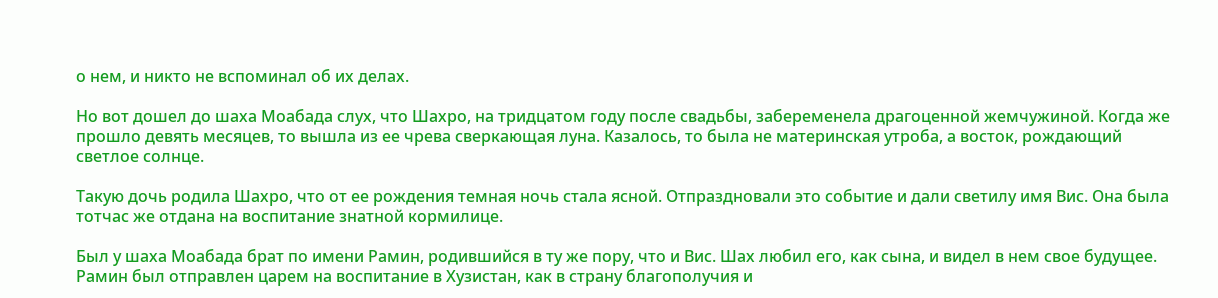о нем, и никто не вспоминал об их делах.

Но вот дошел до шаха Моабада слух, что Шахро, на тридцатом году после свадьбы, забеременела драгоценной жемчужиной. Когда же прошло девять месяцев, то вышла из ее чрева сверкающая луна. Казалось, то была не материнская утроба, а восток, рождающий светлое солнце.

Такую дочь родила Шахро, что от ее рождения темная ночь стала ясной. Отпраздновали это событие и дали светилу имя Вис. Она была тотчас же отдана на воспитание знатной кормилице.

Был у шаха Моабада брат по имени Рамин, родившийся в ту же пору, что и Вис. Шах любил его, как сына, и видел в нем свое будущее. Рамин был отправлен царем на воспитание в Хузистан, как в страну благополучия и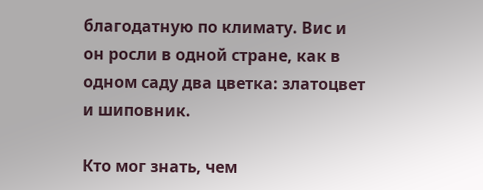благодатную по климату. Вис и он росли в одной стране, как в одном саду два цветка: златоцвет и шиповник.

Кто мог знать, чем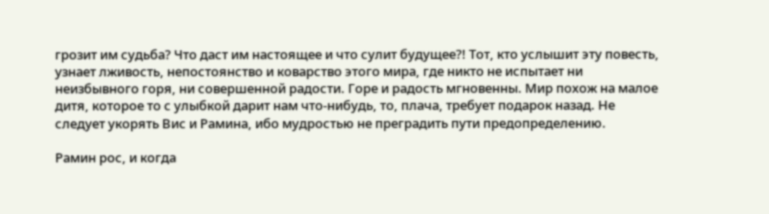грозит им судьба? Что даст им настоящее и что сулит будущее?! Тот, кто услышит эту повесть, узнает лживость, непостоянство и коварство этого мира, где никто не испытает ни неизбывного горя, ни совершенной радости. Горе и радость мгновенны. Мир похож на малое дитя, которое то с улыбкой дарит нам что-нибудь, то, плача, требует подарок назад. Не следует укорять Вис и Рамина, ибо мудростью не преградить пути предопределению.

Рамин рос, и когда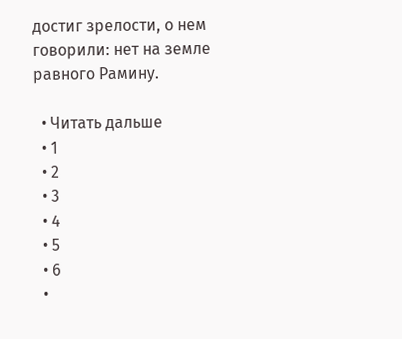достиг зрелости, о нем говорили: нет на земле равного Рамину.

  • Читать дальше
  • 1
  • 2
  • 3
  • 4
  • 5
  • 6
  •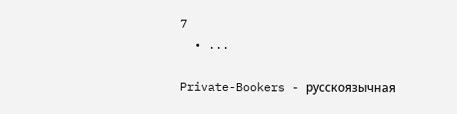7
  • ...

Private-Bookers - русскоязычная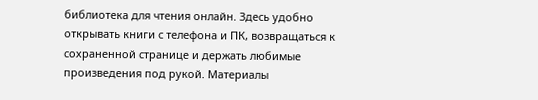библиотека для чтения онлайн. Здесь удобно открывать книги с телефона и ПК, возвращаться к сохраненной странице и держать любимые произведения под рукой. Материалы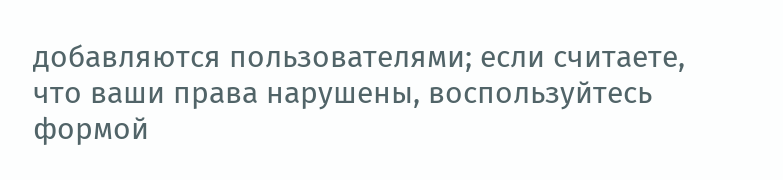добавляются пользователями; если считаете, что ваши права нарушены, воспользуйтесь формой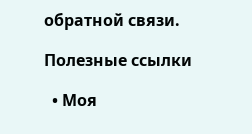обратной связи.

Полезные ссылки

  • Моя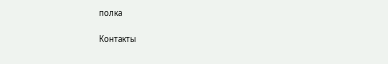полка

Контакты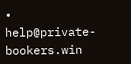• help@private-bookers.win